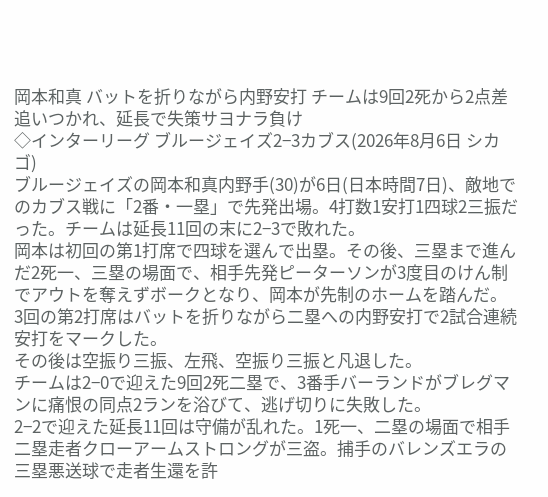岡本和真 バットを折りながら内野安打 チームは9回2死から2点差追いつかれ、延長で失策サヨナラ負け
◇インターリーグ ブルージェイズ2−3カブス(2026年8月6日 シカゴ)
ブルージェイズの岡本和真内野手(30)が6日(日本時間7日)、敵地でのカブス戦に「2番・一塁」で先発出場。4打数1安打1四球2三振だった。チームは延長11回の末に2−3で敗れた。
岡本は初回の第1打席で四球を選んで出塁。その後、三塁まで進んだ2死一、三塁の場面で、相手先発ピーターソンが3度目のけん制でアウトを奪えずボークとなり、岡本が先制のホームを踏んだ。
3回の第2打席はバットを折りながら二塁への内野安打で2試合連続安打をマークした。
その後は空振り三振、左飛、空振り三振と凡退した。
チームは2−0で迎えた9回2死二塁で、3番手バーランドがブレグマンに痛恨の同点2ランを浴びて、逃げ切りに失敗した。
2−2で迎えた延長11回は守備が乱れた。1死一、二塁の場面で相手二塁走者クローアームストロングが三盗。捕手のバレンズエラの三塁悪送球で走者生還を許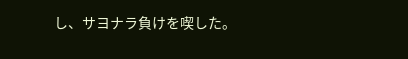し、サヨナラ負けを喫した。